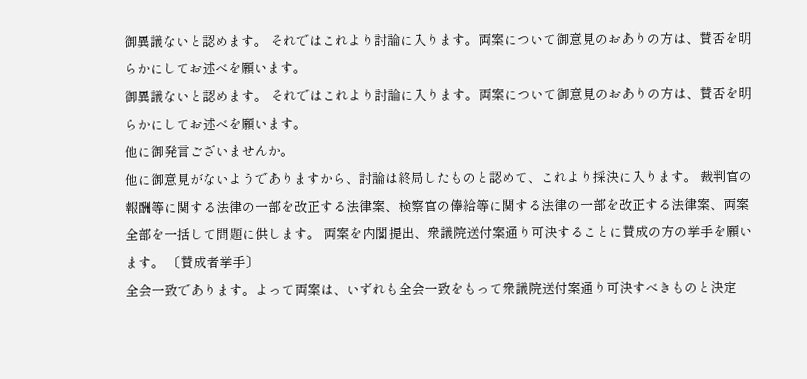御異議ないと認めます。 それではこれより討論に入ります。両案について御意見のおありの方は、賛否を明らかにしてお述べを願います。
御異議ないと認めます。 それではこれより討論に入ります。両案について御意見のおありの方は、賛否を明らかにしてお述べを願います。
他に御発言ございませんか。
他に御意見がないようでありますから、討論は終局したものと認めて、これより採決に入ります。 裁判官の報酬等に関する法律の一部を改正する法律案、検察官の俸給等に関する法律の一部を改正する法律案、両案全部を一括して問題に供します。 両案を内閣提出、衆議院送付案通り可決することに賛成の方の挙手を願います。 〔賛成者挙手〕
全会一致であります。よって両案は、いずれも全会一致をもって衆議院送付案通り可決すべきものと決定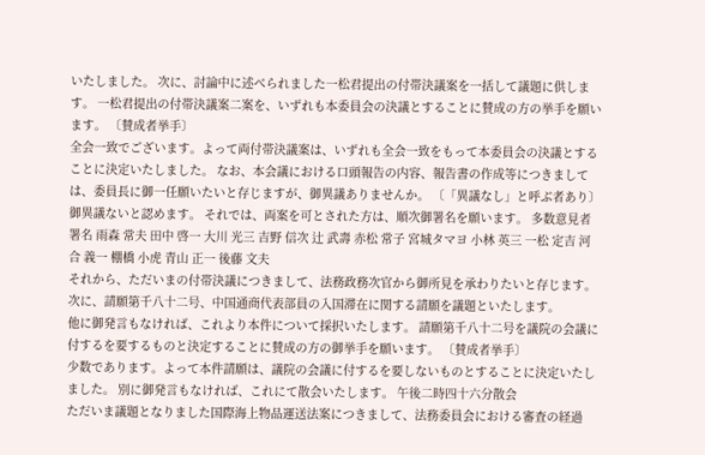いたしました。 次に、討論中に述べられました一松君提出の付帯決議案を一括して議題に供します。 一松君提出の付帯決議案二案を、いずれも本委員会の決議とすることに賛成の方の挙手を願います。 〔賛成者挙手〕
全会一致でございます。よって両付帯決議案は、いずれも全会一致をもって本委員会の決議とすることに決定いたしました。 なお、本会議における口頭報告の内容、報告書の作成等につきましては、委員長に御一任願いたいと存じますが、御異議ありませんか。 〔「異議なし」と呼ぶ者あり〕
御異議ないと認めます。 それでは、両案を可とされた方は、順次御署名を願います。 多数意見者署名 雨森 常夫 田中 啓一 大川 光三 吉野 信次 辻 武壽 赤松 常子 宮城タマヨ 小林 英三 一松 定吉 河合 義一 棚橋 小虎 青山 正一 後藤 文夫
それから、ただいまの付帯決議につきまして、法務政務次官から御所見を承わりたいと存じます。
次に、請願第千八十二号、中国通商代表部員の入国滞在に関する請願を議題といたします。
他に御発言もなければ、これより本件について採択いたします。 請願第千八十二号を議院の会議に付するを要するものと決定することに賛成の方の御挙手を願います。 〔賛成者挙手〕
少数であります。よって本件請願は、議院の会議に付するを要しないものとすることに決定いたしました。 別に御発言もなければ、これにて散会いたします。 午後二時四十六分散会
ただいま議題となりました国際海上物品運送法案につきまして、法務委員会における審査の経過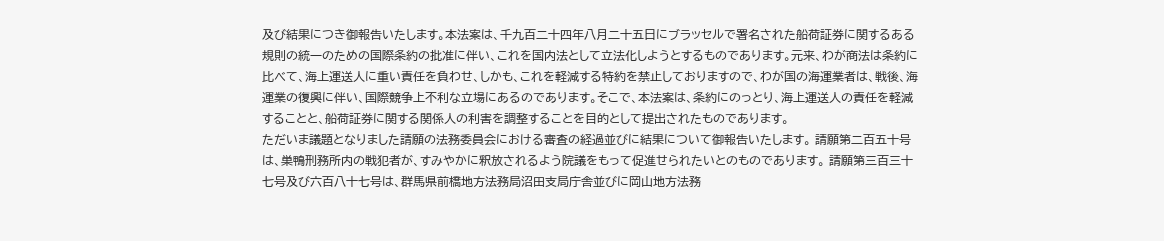及び結果につき御報告いたします。本法案は、千九百二十四年八月二十五日にブラッセルで署名された船荷証券に関するある規則の統一のための国際条約の批准に伴い、これを国内法として立法化しようとするものであります。元来、わが商法は条約に比べて、海上運送人に重い責任を負わせ、しかも、これを軽減する特約を禁止しておりますので、わが国の海運業者は、戦後、海運業の復興に伴い、国際競争上不利な立場にあるのであります。そこで、本法案は、条約にのっとり、海上運送人の責任を軽減することと、船荷証券に関する関係人の利害を調整することを目的として提出されたものであります。
ただいま議題となりました請願の法務委員会における審査の経過並びに結果について御報告いたします。 請願第二百五十号は、巣鴨刑務所内の戦犯者が、すみやかに釈放されるよう院議をもって促進せられたいとのものであります。 請願第三百三十七号及び六百八十七号は、群馬県前橋地方法務局沼田支局庁舎並びに岡山地方法務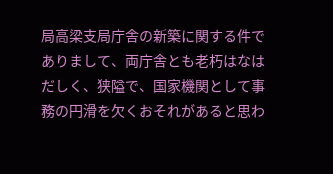局高梁支局庁舎の新築に関する件でありまして、両庁舎とも老朽はなはだしく、狭隘で、国家機関として事務の円滑を欠くおそれがあると思わ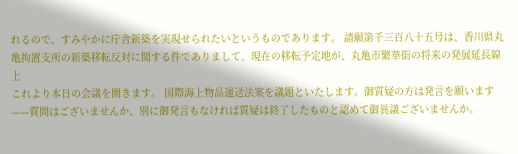れるので、すみやかに庁舎新築を実現せられたいというものであります。 請願第千三百八十五号は、香川県丸亀拘置支所の新築移転反対に関する件でありまして、現在の移転予定地が、丸亀市繁華街の将来の発展延長線上
これより本日の会議を開きます。 国際海上物品運送法案を議題といたします。御質疑の方は発言を願います——質問はございませんか、別に御発言もなければ質疑は終了したものと認めて御異議ございませんか。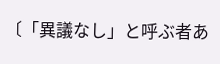〔「異議なし」と呼ぶ者あ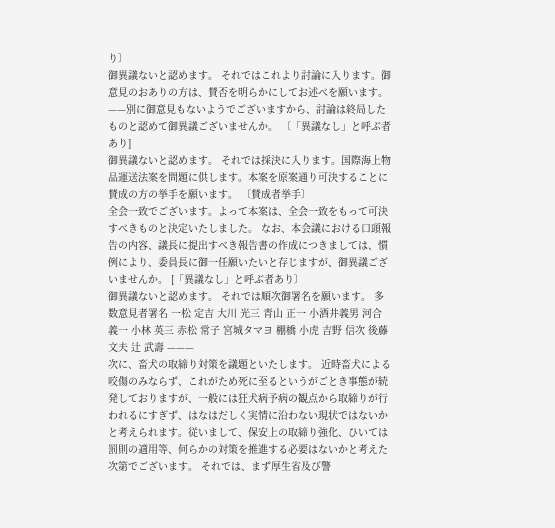り〕
御異議ないと認めます。 それではこれより討論に入ります。御意見のおありの方は、賛否を明らかにしてお述べを願います。——別に御意見もないようでございますから、討論は終局したものと認めて御異議ございませんか。 〔「異議なし」と呼ぶ者あり]
御異議ないと認めます。 それでは採決に入ります。国際海上物品運送法案を問題に供します。本案を原案通り可決することに賛成の方の挙手を願います。 〔賛成者挙手〕
全会一致でございます。よって本案は、全会一致をもって可決すべきものと決定いたしました。 なお、本会議における口頭報告の内容、議長に提出すべき報告書の作成につきましては、慣例により、委員長に御一任願いたいと存じますが、御異議ございませんか。 [「異議なし」と呼ぶ者あり〕
御異議ないと認めます。 それでは順次御署名を願います。 多数意見者署名 一松 定吉 大川 光三 青山 正一 小酒井義男 河合 義一 小林 英三 赤松 常子 宮城タマヨ 棚橋 小虎 吉野 信次 後藤 文夫 辻 武壽 ———
次に、畜犬の取締り対策を議題といたします。 近時畜犬による咬傷のみならず、これがため死に至るというがごとき事態が続発しておりますが、一般には狂犬病予病の観点から取締りが行われるにすぎず、はなはだしく実情に沿わない現状ではないかと考えられます。従いまして、保安上の取締り強化、ひいては罰則の適用等、何らかの対策を推進する必要はないかと考えた次第でございます。 それでは、まず厚生省及び警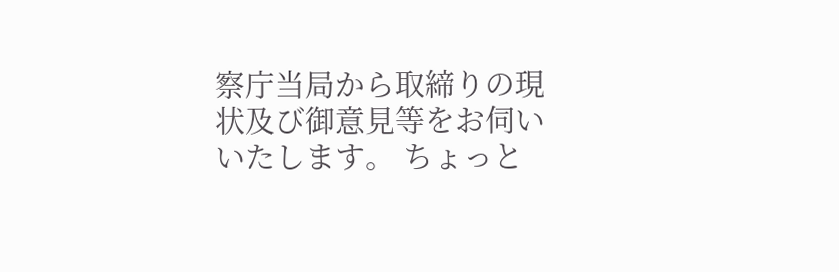察庁当局から取締りの現状及び御意見等をお伺いいたします。 ちょっと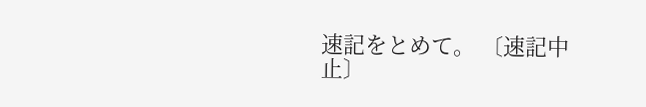速記をとめて。 〔速記中止〕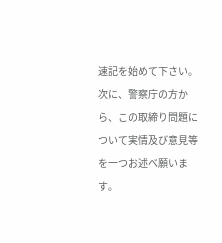速記を始めて下さい。
次に、警察庁の方から、この取締り問題について実情及び意見等を一つお述べ願います。